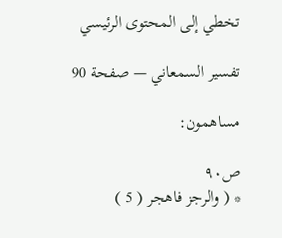تخطي إلى المحتوى الرئيسي

تفسير السمعاني — صفحة 90

مساهمون:

ص٩٠
* ( والرجز فاهجر ( 5 )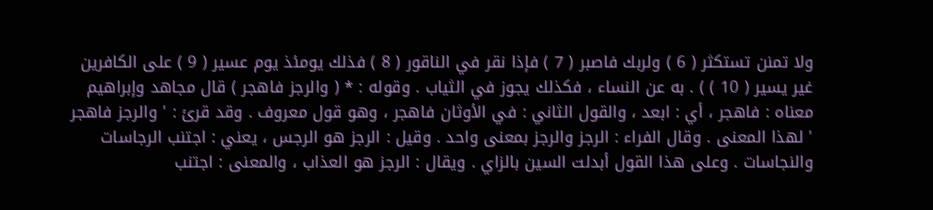ولا تمنن تستكثر ( 6 ) ولربك فاصبر ( 7 ) فإذا نقر في الناقور ( 8 ) فذلك يومئذ يوم عسير ( 9 ) على الكافرين غير يسير ( 10 ) ) . به عن النساء ، فكذلك يجوز في الثياب . وقوله : * ( والرجز فاهجر ) قال مجاهد وإبراهيم معناه : فاهجر ، أي : ابعد ، والقول الثاني : في الأوثان فاهجر ، وهو قول معروف . وقد قرئ : ' والرجز فاهجر ' لهذا المعنى . وقال الفراء : الرجز والرجز بمعنى واحد . وقيل : الرجز هو الرجس ، يعني : اجتنب الرجاسات والنجاسات . وعلى هذا القول أبدلت السين بالزاي . ويقال : الرجز هو العذاب ، والمعنى : اجتنب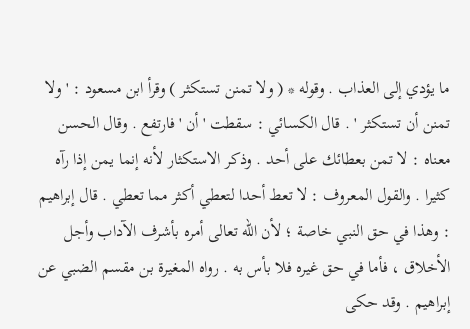ما يؤدي إلى العذاب . وقوله * ( ولا تمنن تستكثر ) وقرأ ابن مسعود : ' ولا تمنن أن تستكثر ' . قال الكسائي : سقطت ' أن ' فارتفع . وقال الحسن معناه : لا تمن بعطائك على أحد . وذكر الاستكثار لأنه إنما يمن إذا رآه كثيرا . والقول المعروف : لا تعط أحدا لتعطي أكثر مما تعطي . قال إبراهيم : وهذا في حق النبي خاصة ؛ لأن الله تعالى أمره بأشرف الآداب وأجل الأخلاق ، فأما في حق غيره فلا بأس به . رواه المغيرة بن مقسم الضبي عن إبراهيم . وقد حكى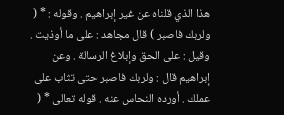هذا الذي قلناه عن غير إبراهيم . وقوله : * ( ولربك فاصبر ) قال مجاهد : على ما أوذيت . وقيل : على الحق وإبلاغ الرسالة . وعن إبراهيم قال : ولربك فاصبر حتى تثاب على عملك . أورده النحاس عنه . قوله تعالى * (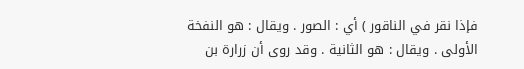فإذا نقر في الناقور ) أي : الصور . ويقال : هو النفخة الأولى . ويقال : هو الثانية . وقد روى أن زرارة بن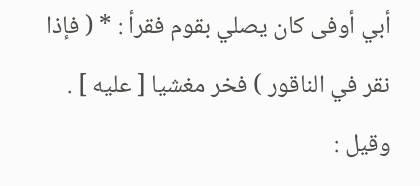أبي أوفى كان يصلي بقوم فقرأ : * ( فإذا نقر في الناقور ) فخر مغشيا [ عليه ] . وقيل :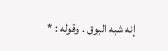إنه شبه البوق . وقوله : *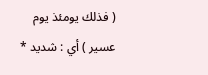( فذلك يومئذ يوم عسير ) أي : شديد *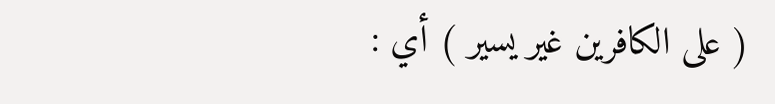( على الكافرين غير يسير ) أي :